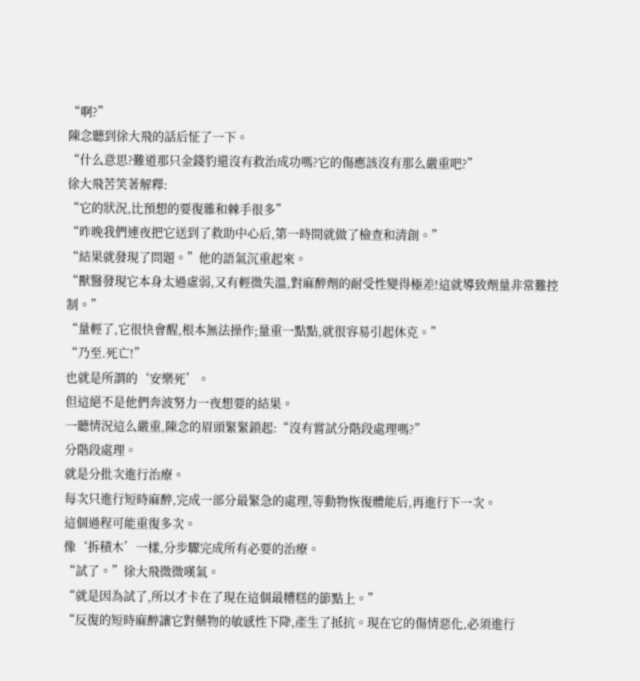“啊?”
陳念聽到徐大飛的話后怔了一下。
“什么意思?難道那只金錢豹還沒有救治成功嗎?它的傷應該沒有那么嚴重吧?”
徐大飛苦笑著解釋:
“它的狀況,比預想的要復雜和棘手很多”
“昨晚我們連夜把它送到了救助中心后,第一時間就做了檢查和清創。”
“結果就發現了問題。”他的語氣沉重起來。
“獸醫發現它本身太過虛弱,又有輕微失溫,對麻醉劑的耐受性變得極差!這就導致劑量非常難控制。”
“量輕了,它很快會醒,根本無法操作;量重一點點,就很容易引起休克。”
“乃至.死亡!”
也就是所謂的‘安樂死’。
但這絕不是他們奔波努力一夜想要的結果。
一聽情況這么嚴重,陳念的眉頭緊緊鎖起:“沒有嘗試分階段處理嗎?”
分階段處理。
就是分批次進行治療。
每次只進行短時麻醉,完成一部分最緊急的處理,等動物恢復體能后,再進行下一次。
這個過程可能重復多次。
像‘拆積木’一樣,分步驟完成所有必要的治療。
“試了。”徐大飛微微嘆氣。
“就是因為試了,所以才卡在了現在這個最糟糕的節點上。”
“反復的短時麻醉讓它對藥物的敏感性下降,產生了抵抗。現在它的傷情惡化,必須進行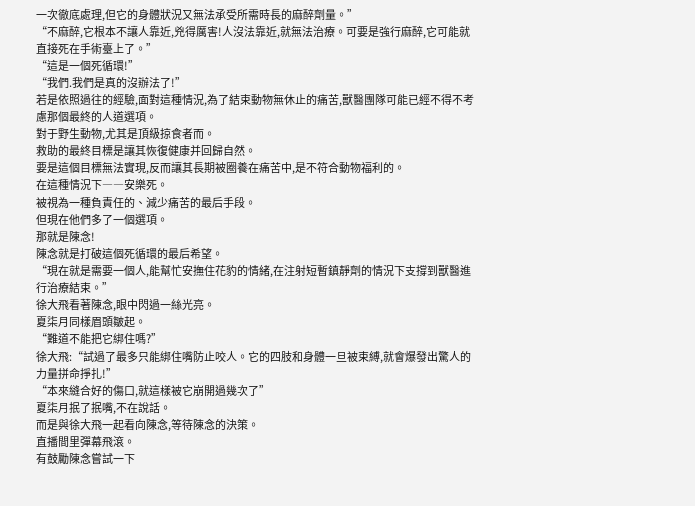一次徹底處理,但它的身體狀況又無法承受所需時長的麻醉劑量。”
“不麻醉,它根本不讓人靠近,兇得厲害!人沒法靠近,就無法治療。可要是強行麻醉,它可能就直接死在手術臺上了。”
“這是一個死循環!”
“我們.我們是真的沒辦法了!”
若是依照過往的經驗,面對這種情況,為了結束動物無休止的痛苦,獸醫團隊可能已經不得不考慮那個最終的人道選項。
對于野生動物,尤其是頂級掠食者而。
救助的最終目標是讓其恢復健康并回歸自然。
要是這個目標無法實現,反而讓其長期被圈養在痛苦中,是不符合動物福利的。
在這種情況下――安樂死。
被視為一種負責任的、減少痛苦的最后手段。
但現在他們多了一個選項。
那就是陳念!
陳念就是打破這個死循環的最后希望。
“現在就是需要一個人,能幫忙安撫住花豹的情緒,在注射短暫鎮靜劑的情況下支撐到獸醫進行治療結束。”
徐大飛看著陳念,眼中閃過一絲光亮。
夏柒月同樣眉頭皺起。
“難道不能把它綁住嗎?”
徐大飛:“試過了最多只能綁住嘴防止咬人。它的四肢和身體一旦被束縛,就會爆發出驚人的力量拼命掙扎!”
“本來縫合好的傷口,就這樣被它崩開過幾次了”
夏柒月抿了抿嘴,不在說話。
而是與徐大飛一起看向陳念,等待陳念的決策。
直播間里彈幕飛滾。
有鼓勵陳念嘗試一下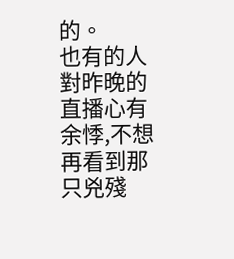的。
也有的人對昨晚的直播心有余悸,不想再看到那只兇殘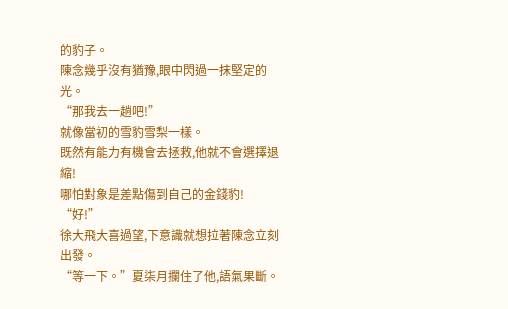的豹子。
陳念幾乎沒有猶豫,眼中閃過一抹堅定的光。
“那我去一趟吧!”
就像當初的雪豹雪梨一樣。
既然有能力有機會去拯救,他就不會選擇退縮!
哪怕對象是差點傷到自己的金錢豹!
“好!”
徐大飛大喜過望,下意識就想拉著陳念立刻出發。
“等一下。”夏柒月攔住了他,語氣果斷。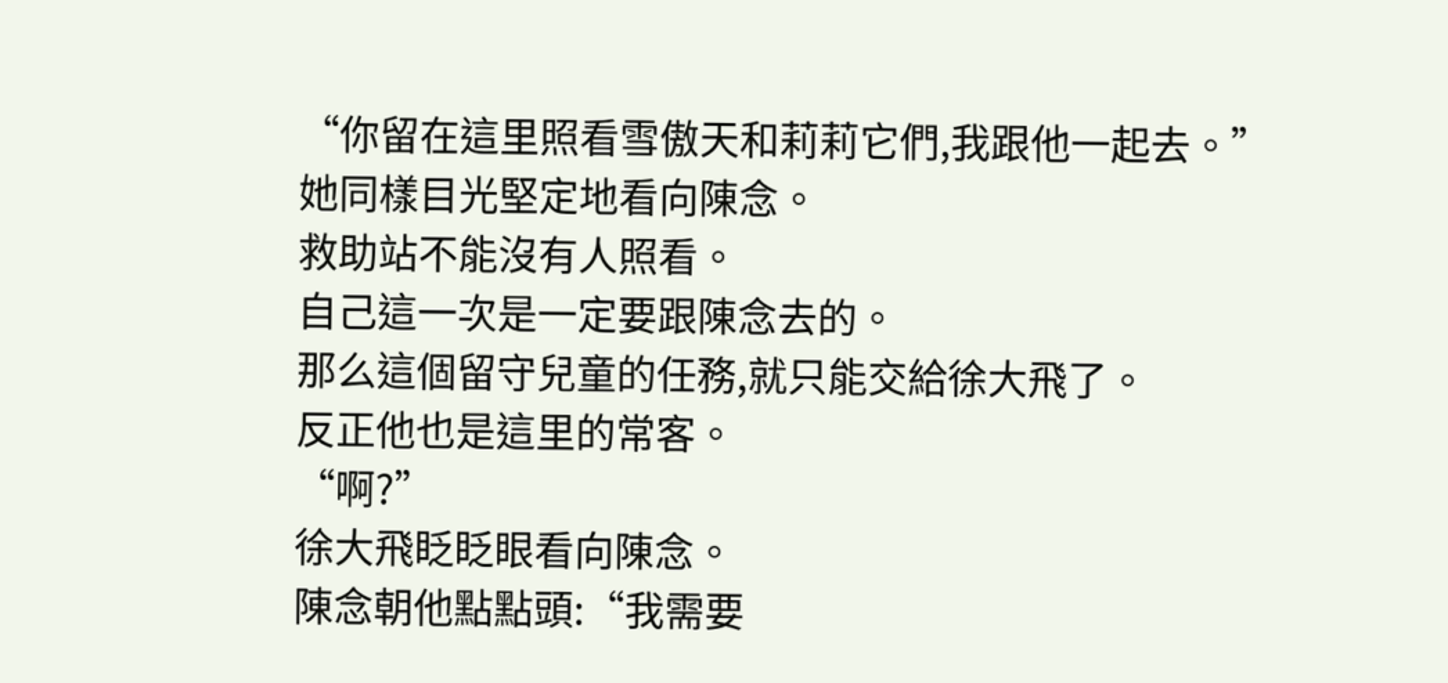“你留在這里照看雪傲天和莉莉它們,我跟他一起去。”
她同樣目光堅定地看向陳念。
救助站不能沒有人照看。
自己這一次是一定要跟陳念去的。
那么這個留守兒童的任務,就只能交給徐大飛了。
反正他也是這里的常客。
“啊?”
徐大飛眨眨眼看向陳念。
陳念朝他點點頭:“我需要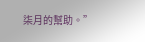柒月的幫助。”